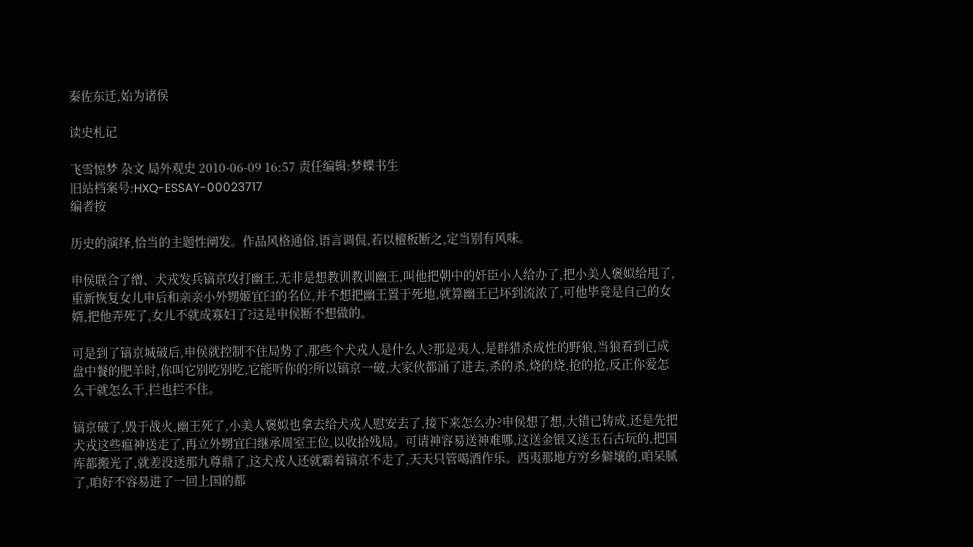秦佐东迁,始为诸侯

读史札记

飞雪惊梦 杂文 局外观史 2010-06-09 16:57 责任编辑:梦蝶书生
旧站档案号:HXQ-ESSAY-00023717
编者按

历史的演绎,恰当的主题性阐发。作品风格通俗,语言调侃,若以檀板断之,定当别有风味。

申侯联合了缯、犬戎发兵镐京攻打幽王,无非是想教训教训幽王,叫他把朝中的奸臣小人给办了,把小美人褒姒给甩了,重新恢复女儿申后和亲亲小外甥姬宜臼的名位,并不想把幽王置于死地,就算幽王已坏到流浓了,可他毕竟是自己的女婿,把他弄死了,女儿不就成寡妇了?这是申侯断不想做的。

可是到了镐京城破后,申侯就控制不住局势了,那些个犬戎人是什么人?那是夷人,是群猎杀成性的野狼,当狼看到已成盘中餐的肥羊时,你叫它别吃别吃,它能听你的?所以镐京一破,大家伙都涌了进去,杀的杀,烧的烧,抢的抢,反正你爱怎么干就怎么干,拦也拦不住。

镐京破了,毁于战火,幽王死了,小美人褒姒也拿去给犬戎人慰安去了,接下来怎么办?申侯想了想,大错已铸成,还是先把犬戎这些瘟神送走了,再立外甥宜臼继承周室王位,以收拾残局。可请神容易送神难哪,这送金银又送玉石古玩的,把国库都搬光了,就差没送那九尊鼎了,这犬戎人还就霸着镐京不走了,天天只管喝酒作乐。西夷那地方穷乡僻壤的,咱呆腻了,咱好不容易进了一回上国的都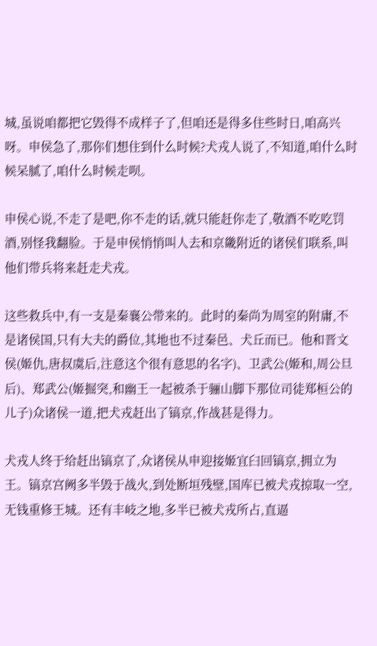城,虽说咱都把它毁得不成样子了,但咱还是得多住些时日,咱高兴呀。申侯急了,那你们想住到什么时候?犬戎人说了,不知道,咱什么时候呆腻了,咱什么时候走呗。

申侯心说,不走了是吧,你不走的话,就只能赶你走了,敬酒不吃吃罚酒,别怪我翻脸。于是申侯悄悄叫人去和京畿附近的诸侯们联系,叫他们带兵将来赶走犬戎。

这些救兵中,有一支是秦襄公带来的。此时的秦尚为周室的附庸,不是诸侯国,只有大夫的爵位,其地也不过秦邑、犬丘而已。他和晋文侯(姬仇,唐叔虞后,注意这个很有意思的名字)、卫武公(姬和,周公旦后)、郑武公(姬掘突,和幽王一起被杀于骊山脚下那位司徒郑桓公的儿子)众诸侯一道,把犬戎赶出了镐京,作战甚是得力。

犬戎人终于给赶出镐京了,众诸侯从申迎接姬宜臼回镐京,拥立为王。镐京宫阙多半毁于战火,到处断垣残壁,国库已被犬戎掠取一空,无钱重修王城。还有丰岐之地,多半已被犬戎所占,直逼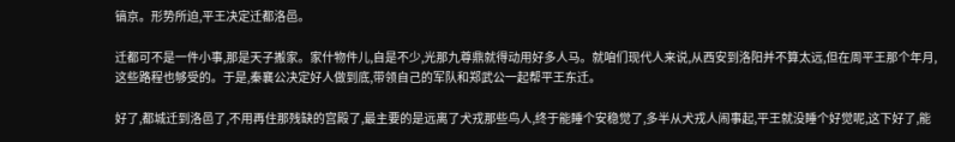镐京。形势所迫,平王决定迁都洛邑。

迁都可不是一件小事,那是天子搬家。家什物件儿,自是不少,光那九尊鼎就得动用好多人马。就咱们现代人来说,从西安到洛阳并不算太远,但在周平王那个年月,这些路程也够受的。于是,秦襄公决定好人做到底,带领自己的军队和郑武公一起帮平王东迁。

好了,都城迁到洛邑了,不用再住那残缺的宫殿了,最主要的是远离了犬戎那些鸟人,终于能睡个安稳觉了,多半从犬戎人闹事起,平王就没睡个好觉呢,这下好了,能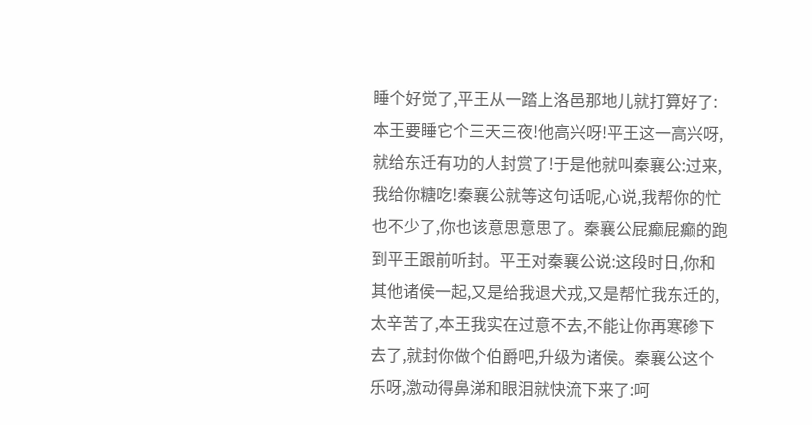睡个好觉了,平王从一踏上洛邑那地儿就打算好了:本王要睡它个三天三夜!他高兴呀!平王这一高兴呀,就给东迁有功的人封赏了!于是他就叫秦襄公:过来,我给你糖吃!秦襄公就等这句话呢,心说,我帮你的忙也不少了,你也该意思意思了。秦襄公屁癫屁癫的跑到平王跟前听封。平王对秦襄公说:这段时日,你和其他诸侯一起,又是给我退犬戎,又是帮忙我东迁的,太辛苦了,本王我实在过意不去,不能让你再寒碜下去了,就封你做个伯爵吧,升级为诸侯。秦襄公这个乐呀,激动得鼻涕和眼泪就快流下来了:呵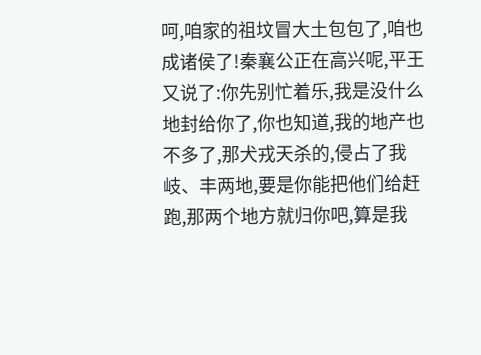呵,咱家的祖坟冒大土包包了,咱也成诸侯了!秦襄公正在高兴呢,平王又说了:你先别忙着乐,我是没什么地封给你了,你也知道,我的地产也不多了,那犬戎天杀的,侵占了我岐、丰两地,要是你能把他们给赶跑,那两个地方就归你吧,算是我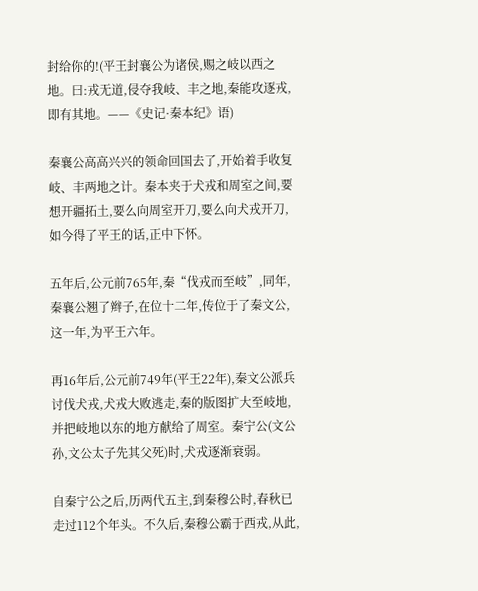封给你的!(平王封襄公为诸侯,赐之岐以西之地。曰:戎无道,侵夺我岐、丰之地,秦能攻逐戎,即有其地。——《史记·秦本纪》语)

秦襄公高高兴兴的领命回国去了,开始着手收复岐、丰两地之计。秦本夹于犬戎和周室之间,要想开疆拓土,要么向周室开刀,要么向犬戎开刀,如今得了平王的话,正中下怀。

五年后,公元前765年,秦“伐戎而至岐”,同年,秦襄公翘了辫子,在位十二年,传位于了秦文公,这一年,为平王六年。

再16年后,公元前749年(平王22年),秦文公派兵讨伐犬戎,犬戎大败逃走,秦的版图扩大至岐地,并把岐地以东的地方献给了周室。秦宁公(文公孙,文公太子先其父死)时,犬戎逐渐衰弱。

自秦宁公之后,历两代五主,到秦穆公时,春秋已走过112个年头。不久后,秦穆公霸于西戎,从此,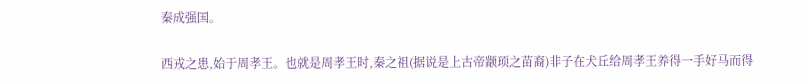秦成强国。

西戎之患,始于周孝王。也就是周孝王时,秦之祖(据说是上古帝颛顼之苗裔)非子在犬丘给周孝王养得一手好马而得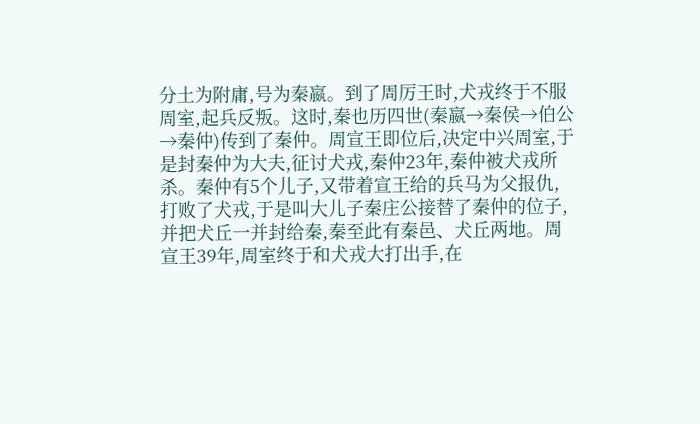分土为附庸,号为秦嬴。到了周厉王时,犬戎终于不服周室,起兵反叛。这时,秦也历四世(秦嬴→秦侯→伯公→秦仲)传到了秦仲。周宣王即位后,决定中兴周室,于是封秦仲为大夫,征讨犬戎,秦仲23年,秦仲被犬戎所杀。秦仲有5个儿子,又带着宣王给的兵马为父报仇,打败了犬戎,于是叫大儿子秦庄公接替了秦仲的位子,并把犬丘一并封给秦,秦至此有秦邑、犬丘两地。周宣王39年,周室终于和犬戎大打出手,在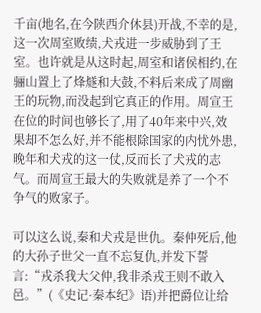千亩(地名,在今陕西介休县)开战,不幸的是,这一次周室败绩,犬戎进一步威胁到了王室。也许就是从这时起,周室和诸侯相约,在骊山置上了烽燧和大鼓,不料后来成了周幽王的玩物,而没起到它真正的作用。周宣王在位的时间也够长了,用了40年来中兴,效果却不怎么好,并不能根除国家的内忧外患,晚年和犬戎的这一仗,反而长了犬戎的志气。而周宣王最大的失败就是养了一个不争气的败家子。

可以这么说,秦和犬戎是世仇。秦仲死后,他的大孙子世父一直不忘复仇,并发下誓言:“戎杀我大父仲,我非杀戎王则不敢入邑。”(《史记·秦本纪》语)并把爵位让给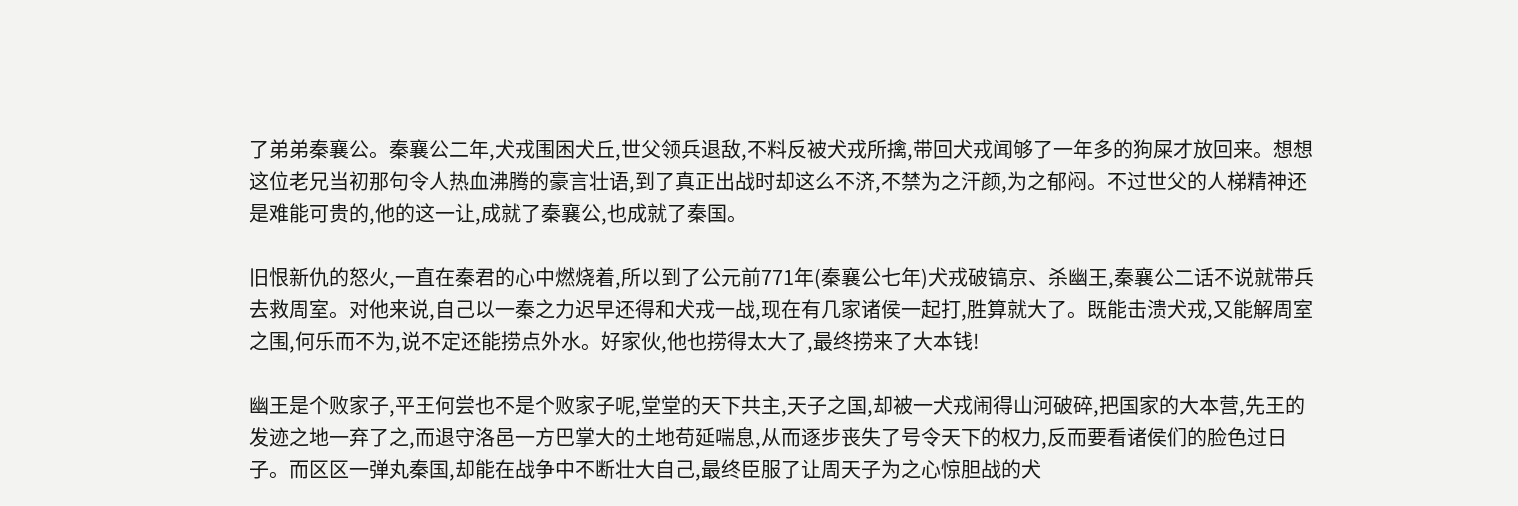了弟弟秦襄公。秦襄公二年,犬戎围困犬丘,世父领兵退敌,不料反被犬戎所擒,带回犬戎闻够了一年多的狗屎才放回来。想想这位老兄当初那句令人热血沸腾的豪言壮语,到了真正出战时却这么不济,不禁为之汗颜,为之郁闷。不过世父的人梯精神还是难能可贵的,他的这一让,成就了秦襄公,也成就了秦国。

旧恨新仇的怒火,一直在秦君的心中燃烧着,所以到了公元前771年(秦襄公七年)犬戎破镐京、杀幽王,秦襄公二话不说就带兵去救周室。对他来说,自己以一秦之力迟早还得和犬戎一战,现在有几家诸侯一起打,胜算就大了。既能击溃犬戎,又能解周室之围,何乐而不为,说不定还能捞点外水。好家伙,他也捞得太大了,最终捞来了大本钱!

幽王是个败家子,平王何尝也不是个败家子呢,堂堂的天下共主,天子之国,却被一犬戎闹得山河破碎,把国家的大本营,先王的发迹之地一弃了之,而退守洛邑一方巴掌大的土地苟延喘息,从而逐步丧失了号令天下的权力,反而要看诸侯们的脸色过日子。而区区一弹丸秦国,却能在战争中不断壮大自己,最终臣服了让周天子为之心惊胆战的犬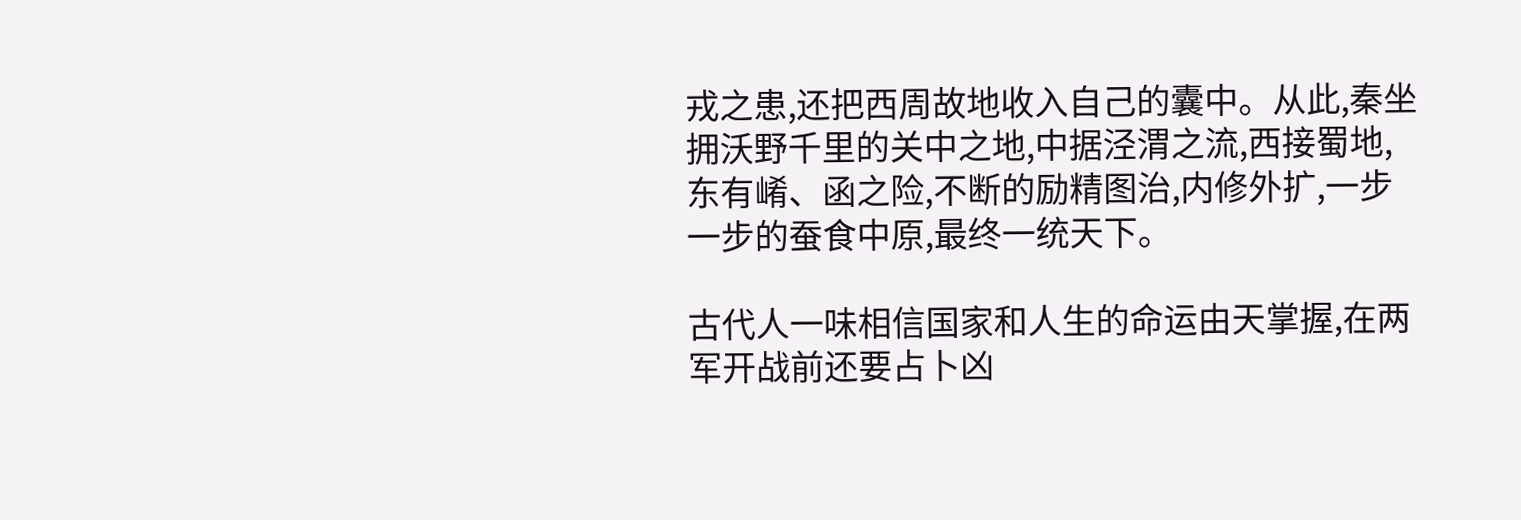戎之患,还把西周故地收入自己的囊中。从此,秦坐拥沃野千里的关中之地,中据泾渭之流,西接蜀地,东有崤、函之险,不断的励精图治,内修外扩,一步一步的蚕食中原,最终一统天下。

古代人一味相信国家和人生的命运由天掌握,在两军开战前还要占卜凶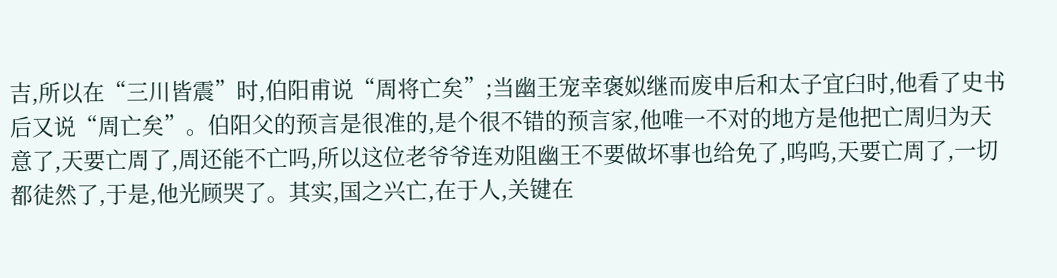吉,所以在“三川皆震”时,伯阳甫说“周将亡矣”;当幽王宠幸褒姒继而废申后和太子宜臼时,他看了史书后又说“周亡矣”。伯阳父的预言是很准的,是个很不错的预言家,他唯一不对的地方是他把亡周归为天意了,天要亡周了,周还能不亡吗,所以这位老爷爷连劝阻幽王不要做坏事也给免了,呜呜,天要亡周了,一切都徒然了,于是,他光顾哭了。其实,国之兴亡,在于人,关键在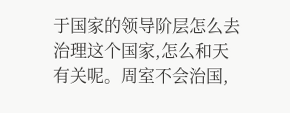于国家的领导阶层怎么去治理这个国家,怎么和天有关呢。周室不会治国,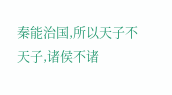秦能治国,所以天子不天子,诸侯不诸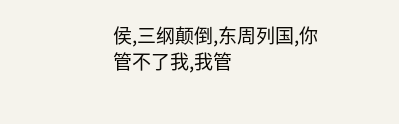侯,三纲颠倒,东周列国,你管不了我,我管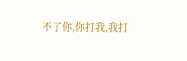不了你,你打我,我打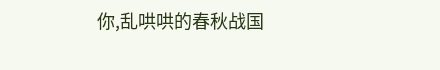你,乱哄哄的春秋战国